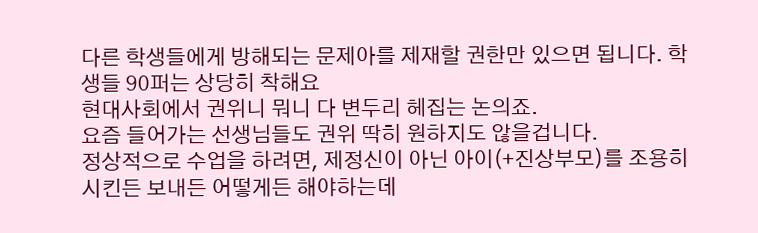다른 학생들에게 방해되는 문제아를 제재할 권한만 있으면 됩니다. 학생들 90퍼는 상당히 착해요
현대사회에서 권위니 뭐니 다 변두리 헤집는 논의죠.
요즘 들어가는 선생님들도 권위 딱히 원하지도 않을겁니다.
정상적으로 수업을 하려면, 제정신이 아닌 아이(+진상부모)를 조용히 시킨든 보내든 어떻게든 해야하는데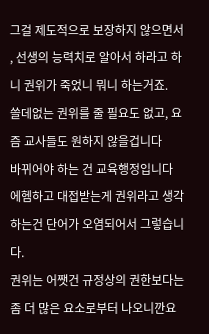그걸 제도적으로 보장하지 않으면서 , 선생의 능력치로 알아서 하라고 하니 권위가 죽었니 뭐니 하는거죠.
쓸데없는 권위를 줄 필요도 없고, 요즘 교사들도 원하지 않을겁니다
바뀌어야 하는 건 교육행정입니다
에헴하고 대접받는게 권위라고 생각하는건 단어가 오염되어서 그렇습니다.
권위는 어쨋건 규정상의 권한보다는 좀 더 많은 요소로부터 나오니깐요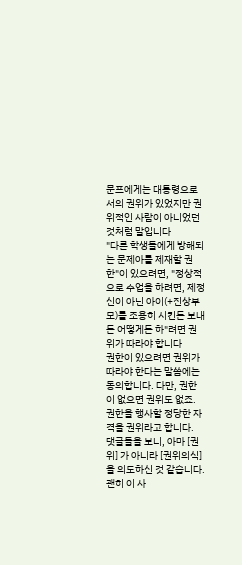문프에게는 대통령으로서의 권위가 있었지만 권위적인 사람이 아니었던 것처럼 말입니다
"다른 학생들에게 방해되는 문제아를 제재할 권한"이 있으려면, "정상적으로 수업을 하려면, 제정신이 아닌 아이(+진상부모)를 조용히 시킨든 보내든 어떻게든 하"려면 권위가 따라야 합니다
권한이 있으려면 권위가 따라야 한다는 말씀에는 동의합니다. 다만, 권한이 없으면 권위도 없죠.
권한을 행사할 정당한 자격을 권위라고 합니다.
댓글들을 보니, 아마 [권위] 가 아니라 [권위의식]을 의도하신 것 같습니다.
괜히 이 사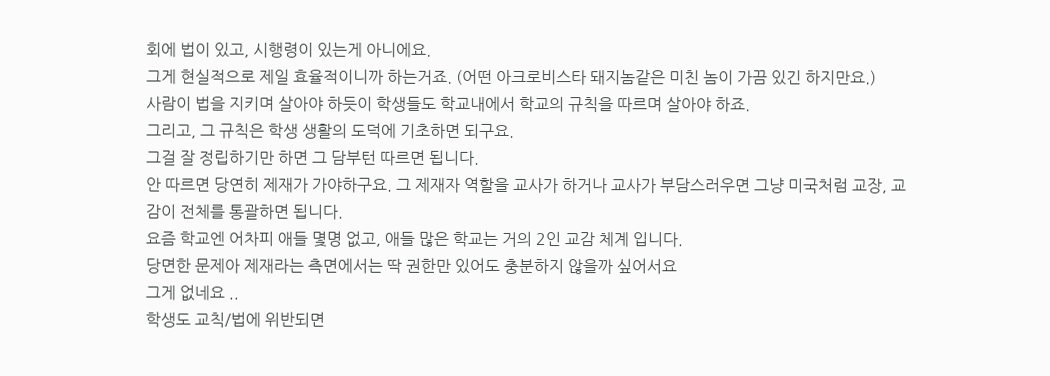회에 법이 있고, 시행령이 있는게 아니에요.
그게 현실적으로 제일 효율적이니까 하는거죠. (어떤 아크로비스타 돼지놈같은 미친 놈이 가끔 있긴 하지만요.)
사람이 법을 지키며 살아야 하듯이 학생들도 학교내에서 학교의 규칙을 따르며 살아야 하죠.
그리고, 그 규칙은 학생 생활의 도덕에 기초하면 되구요.
그걸 잘 정립하기만 하면 그 담부턴 따르면 됩니다.
안 따르면 당연히 제재가 가야하구요. 그 제재자 역할을 교사가 하거나 교사가 부담스러우면 그냥 미국처럼 교장, 교감이 전체를 통괄하면 됩니다.
요즘 학교엔 어차피 애들 몇명 없고, 애들 많은 학교는 거의 2인 교감 체계 입니다.
당면한 문제아 제재라는 측면에서는 딱 권한만 있어도 충분하지 않을까 싶어서요
그게 없네요 ..
학생도 교칙/법에 위반되면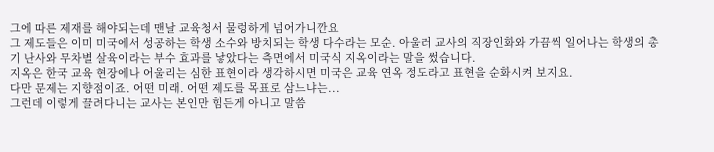그에 따른 제재를 해야되는데 맨날 교육청서 물렁하게 넘어가니깐요
그 제도들은 이미 미국에서 성공하는 학생 소수와 방치되는 학생 다수라는 모순. 아울러 교사의 직장인화와 가끔씩 일어나는 학생의 총기 난사와 무차별 살육이라는 부수 효과를 낳았다는 측면에서 미국식 지옥이라는 말을 썼습니다.
지옥은 한국 교육 현장에나 어울리는 심한 표현이라 생각하시면 미국은 교육 연옥 정도라고 표현을 순화시켜 보지요.
다만 문제는 지향점이죠. 어떤 미래. 어떤 제도를 목표로 삼느냐는...
그런데 이렇게 끌려다니는 교사는 본인만 힘든게 아니고 말씀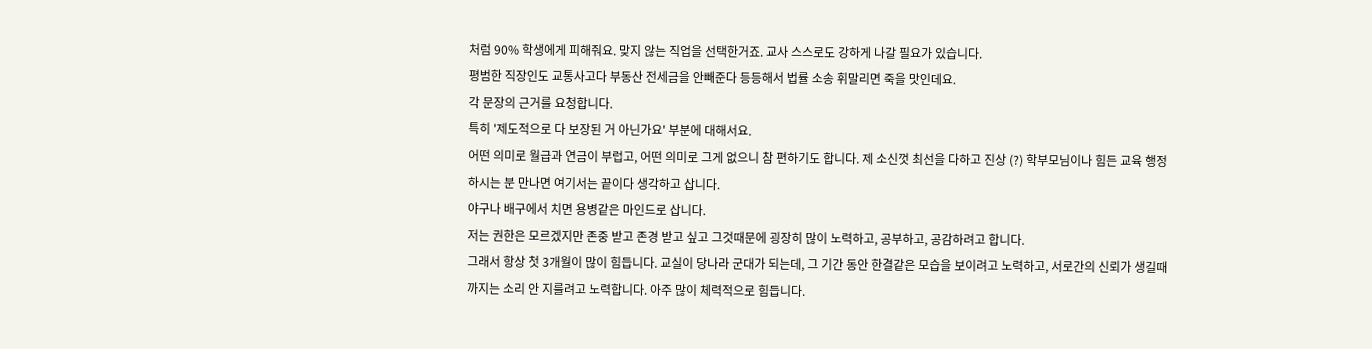처럼 90% 학생에게 피해줘요. 맞지 않는 직업을 선택한거죠. 교사 스스로도 강하게 나갈 필요가 있습니다.
평범한 직장인도 교통사고다 부동산 전세금을 안빼준다 등등해서 법률 소송 휘말리면 죽을 맛인데요.
각 문장의 근거를 요청합니다.
특히 '제도적으로 다 보장된 거 아닌가요' 부분에 대해서요.
어떤 의미로 월급과 연금이 부럽고, 어떤 의미로 그게 없으니 참 편하기도 합니다. 제 소신껏 최선을 다하고 진상 (?) 학부모님이나 힘든 교육 행정하시는 분 만나면 여기서는 끝이다 생각하고 삽니다.
야구나 배구에서 치면 용병같은 마인드로 삽니다.
저는 권한은 모르겠지만 존중 받고 존경 받고 싶고 그것때문에 굉장히 많이 노력하고, 공부하고, 공감하려고 합니다.
그래서 항상 첫 3개월이 많이 힘듭니다. 교실이 당나라 군대가 되는데, 그 기간 동안 한결같은 모습을 보이려고 노력하고, 서로간의 신뢰가 생길때까지는 소리 안 지를려고 노력합니다. 아주 많이 체력적으로 힘듭니다.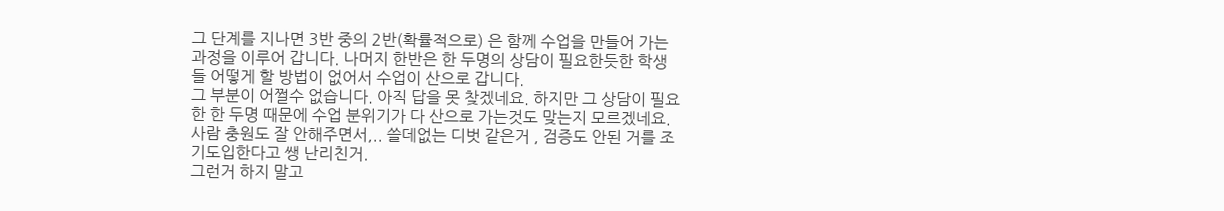그 단계를 지나면 3반 중의 2반(확률적으로) 은 함께 수업을 만들어 가는 과정을 이루어 갑니다. 나머지 한반은 한 두명의 상담이 필요한듯한 학생들 어떻게 할 방법이 없어서 수업이 산으로 갑니다.
그 부분이 어쩔수 없습니다. 아직 답을 못 찾겠네요. 하지만 그 상담이 필요한 한 두명 때문에 수업 분위기가 다 산으로 가는것도 맞는지 모르겠네요.
사람 충원도 잘 안해주면서,.. 쓸데없는 디벗 같은거 , 검증도 안된 거를 조기도입한다고 쌩 난리친거.
그런거 하지 말고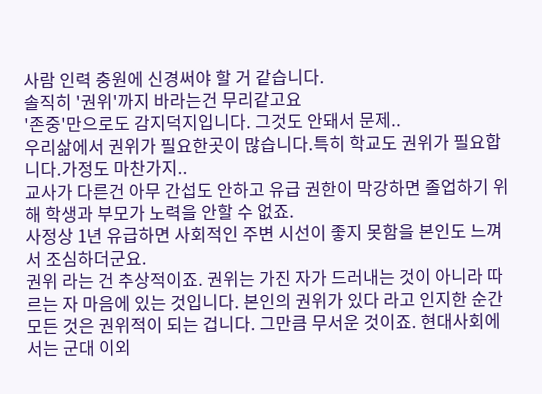사람 인력 충원에 신경써야 할 거 같습니다.
솔직히 '권위'까지 바라는건 무리같고요
'존중'만으로도 감지덕지입니다. 그것도 안돼서 문제..
우리삶에서 권위가 필요한곳이 많습니다.특히 학교도 권위가 필요합니다.가정도 마찬가지..
교사가 다른건 아무 간섭도 안하고 유급 권한이 막강하면 졸업하기 위해 학생과 부모가 노력을 안할 수 없죠.
사정상 1년 유급하면 사회적인 주변 시선이 좋지 못함을 본인도 느껴서 조심하더군요.
권위 라는 건 추상적이죠. 권위는 가진 자가 드러내는 것이 아니라 따르는 자 마음에 있는 것입니다. 본인의 권위가 있다 라고 인지한 순간 모든 것은 권위적이 되는 겁니다. 그만큼 무서운 것이죠. 현대사회에서는 군대 이외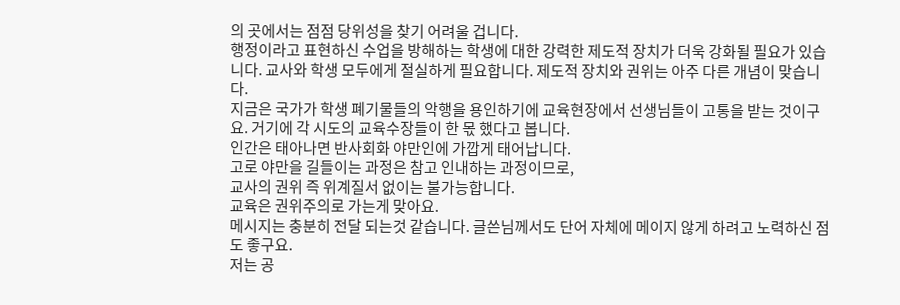의 곳에서는 점점 당위성을 찾기 어려울 겁니다.
행정이라고 표현하신 수업을 방해하는 학생에 대한 강력한 제도적 장치가 더욱 강화될 필요가 있습니다. 교사와 학생 모두에게 절실하게 필요합니다. 제도적 장치와 권위는 아주 다른 개념이 맞습니다.
지금은 국가가 학생 폐기물들의 악행을 용인하기에 교육현장에서 선생님들이 고통을 받는 것이구요. 거기에 각 시도의 교육수장들이 한 몫 했다고 봅니다.
인간은 태아나면 반사회화 야만인에 가깝게 태어납니다.
고로 야만을 길들이는 과정은 참고 인내하는 과정이므로,
교사의 권위 즉 위계질서 없이는 불가능합니다.
교육은 권위주의로 가는게 맞아요.
메시지는 충분히 전달 되는것 같습니다. 글쓴님께서도 단어 자체에 메이지 않게 하려고 노력하신 점도 좋구요.
저는 공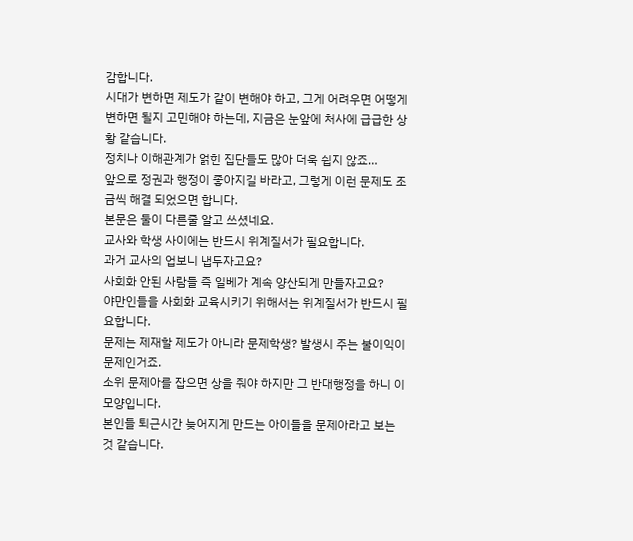감합니다.
시대가 변하면 제도가 같이 변해야 하고, 그게 어려우면 어떻게 변하면 될지 고민해야 하는데, 지금은 눈앞에 처사에 급급한 상황 같습니다.
정치나 이해관계가 얽힌 집단들도 많아 더욱 쉽지 않죠…
앞으로 정권과 행정이 좋아지길 바라고, 그렇게 이런 문제도 조금씩 해결 되었으면 합니다.
본문은 둘이 다른줄 알고 쓰셨네요.
교사와 학생 사이에는 반드시 위계질서가 필요합니다.
과거 교사의 업보니 냅두자고요?
사회화 안된 사람들 즉 일베가 계속 양산되게 만들자고요?
야만인들을 사회화 교육시키기 위해서는 위계질서가 반드시 필요합니다.
문제는 제재할 제도가 아니라 문제학생? 발생시 주는 불이익이 문제인거죠.
소위 문제아를 잡으면 상을 줘야 하지만 그 반대행정을 하니 이모양입니다.
본인들 퇴근시간 늦어지게 만드는 아이들을 문제아라고 보는 것 같습니다.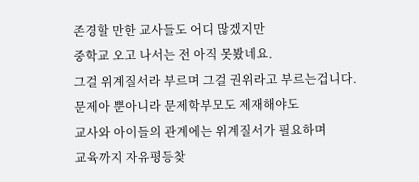존경할 만한 교사들도 어디 많겠지만
중학교 오고 나서는 전 아직 못봤네요.
그걸 위계질서라 부르며 그걸 권위라고 부르는겁니다.
문제아 뿐아니라 문제학부모도 제재해야도
교사와 아이들의 관계에는 위계질서가 필요하며
교육까지 자유평등찾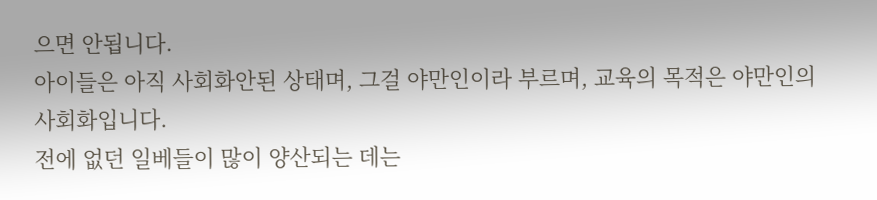으면 안됩니다.
아이들은 아직 사회화안된 상태며, 그걸 야만인이라 부르며, 교육의 목적은 야만인의 사회화입니다.
전에 없던 일베들이 많이 양산되는 데는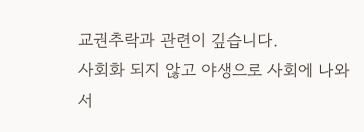교권추락과 관련이 깊습니다.
사회화 되지 않고 야생으로 사회에 나와서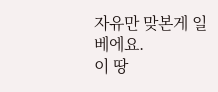자유만 맞본게 일베에요.
이 땅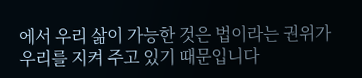에서 우리 삶이 가능한 것은 법이라는 권위가 우리를 지켜 주고 있기 때문입니다